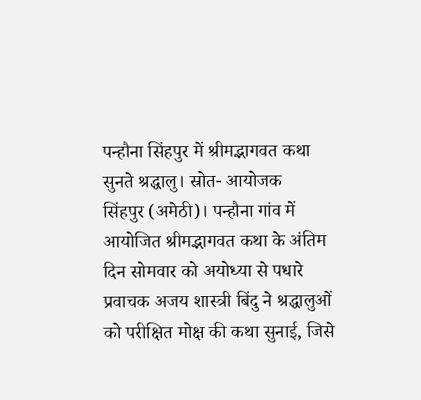पन्हौना सिंहपुर में श्रीमद्भागवत कथा सुनते श्रद्धालु। स्रोत- आयोजक
सिंहपुर (अमेठी)। पन्हौना गांव में आयोजित श्रीमद्भागवत कथा के अंतिम दिन सोमवार को अयोध्या से पधारे प्रवाचक अजय शास्त्री बिंदु ने श्रद्धालुओं को परीक्षित मोक्ष की कथा सुनाई, जिसे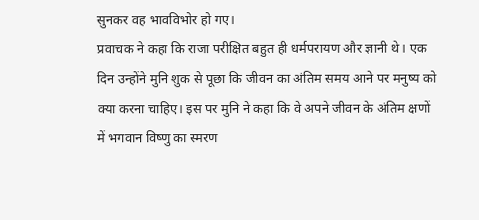सुनकर वह भावविभोर हो गए।
प्रवाचक ने कहा कि राजा परीक्षित बहुत ही धर्मपरायण और ज्ञानी थे। एक दिन उन्होंने मुनि शुक से पूछा कि जीवन का अंतिम समय आने पर मनुष्य को क्या करना चाहिए। इस पर मुनि ने कहा कि वे अपने जीवन के अंतिम क्षणों में भगवान विष्णु का स्मरण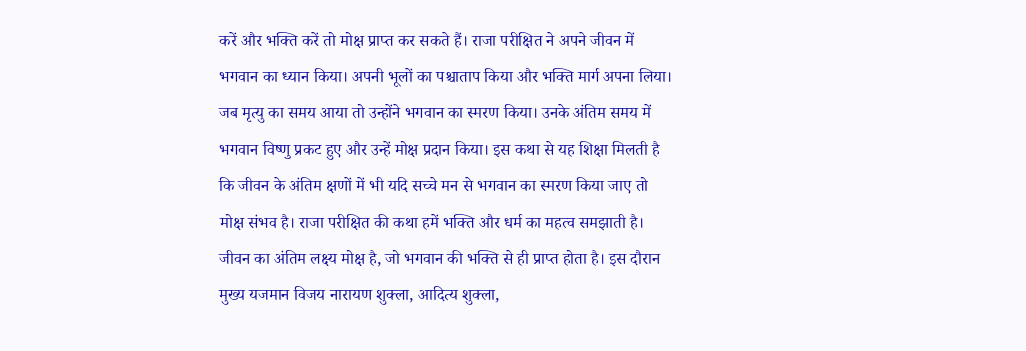करें और भक्ति करें तो मोक्ष प्राप्त कर सकते हैं। राजा परीक्षित ने अपने जीवन में भगवान का ध्यान किया। अपनी भूलों का पश्चाताप किया और भक्ति मार्ग अपना लिया।
जब मृत्यु का समय आया तो उन्होंने भगवान का स्मरण किया। उनके अंतिम समय में भगवान विष्णु प्रकट हुए और उन्हें मोक्ष प्रदान किया। इस कथा से यह शिक्षा मिलती है कि जीवन के अंतिम क्षणों में भी यदि सच्चे मन से भगवान का स्मरण किया जाए तो मोक्ष संभव है। राजा परीक्षित की कथा हमें भक्ति और धर्म का महत्व समझाती है। जीवन का अंतिम लक्ष्य मोक्ष है, जो भगवान की भक्ति से ही प्राप्त होता है। इस दौरान मुख्य यजमान विजय नारायण शुक्ला, आदित्य शुक्ला,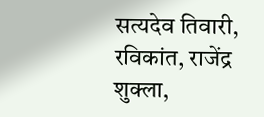सत्यदेव तिवारी, रविकांत, राजेंद्र शुक्ला,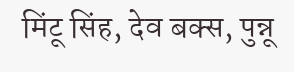मिंटू सिंह, देव बक्स, पुन्नू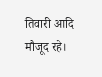तिवारी आदि मौजूद रहे।